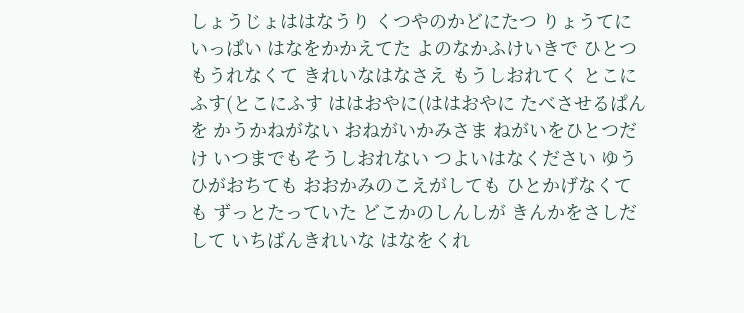しょうじょははなうり くつやのかどにたつ りょうてにいっぱい はなをかかえてた よのなかふけいきで ひとつもうれなくて きれいなはなさえ もうしおれてく とこにふす(とこにふす ははおやに(ははおやに たべさせるぱんを かうかねがない おねがいかみさま ねがいをひとつだけ いつまでもそうしおれない つよいはなください ゆうひがおちても おおかみのこえがしても ひとかげなくても ずっとたっていた どこかのしんしが きんかをさしだして いちばんきれいな はなをくれ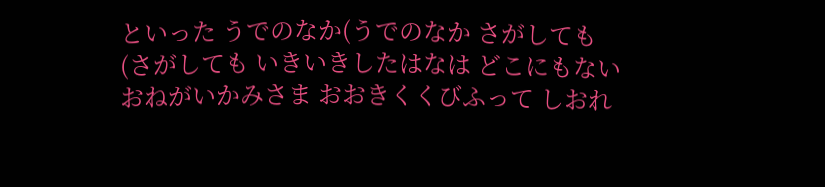といった うでのなか(うでのなか さがしても(さがしても いきいきしたはなは どこにもない おねがいかみさま おおきくくびふって しおれ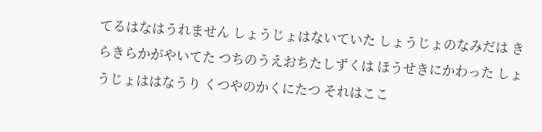てるはなはうれません しょうじょはないていた しょうじょのなみだは きらきらかがやいてた つちのうえおちたしずくは ほうせきにかわった しょうじょははなうり くつやのかくにたつ それはここ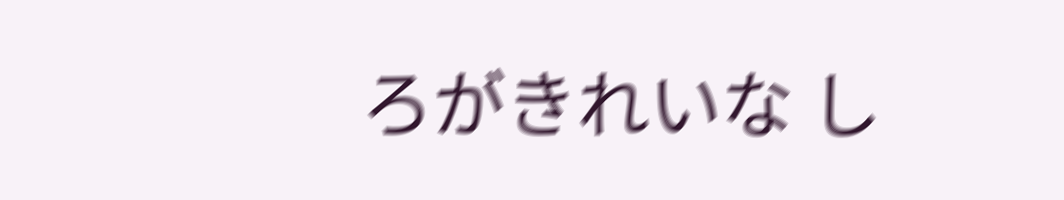ろがきれいな し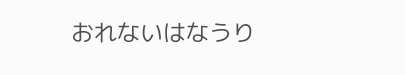おれないはなうり